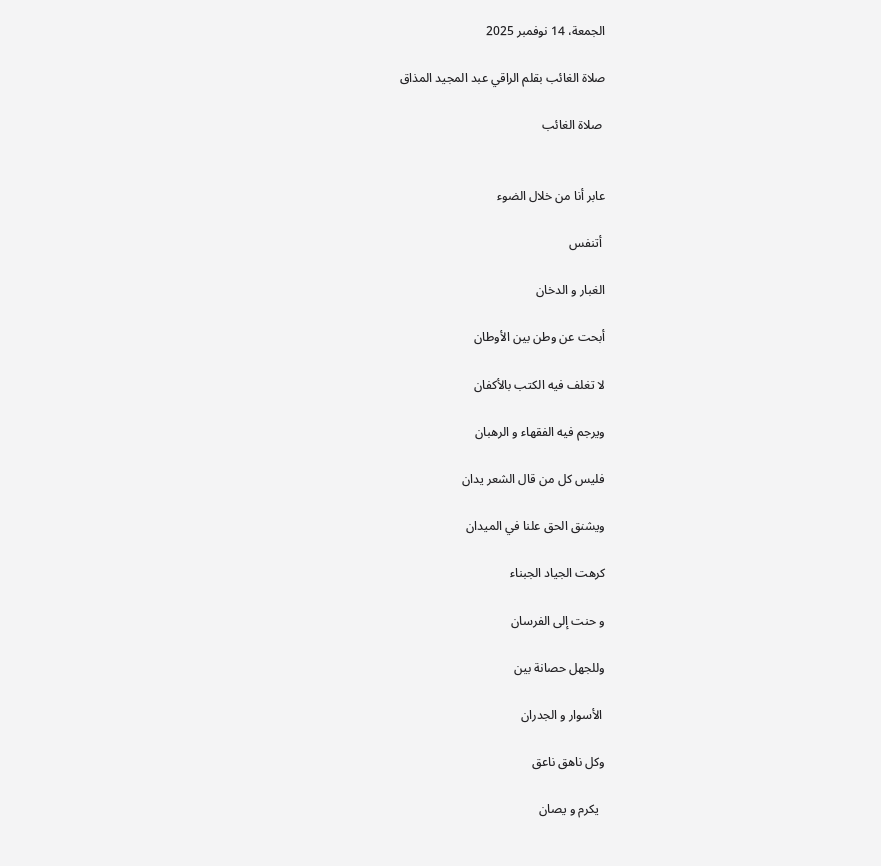الجمعة، 14 نوفمبر 2025

صلاة الغائب بقلم الراقي عبد المجيد المذاق

 صلاة الغائب


عابر أنا من خلال الضوء

 أتنفس

الغبار و الدخان

أبحت عن وطن بين الأوطان

لا تغلف فيه الكتب بالأكفان

ويرجم فيه الفقهاء و الرهبان

فليس كل من قال الشعر يدان

ويشنق الحق علنا في الميدان

كرهت الجياد الجبناء

و حنت إلى الفرسان

وللجهل حصانة بين

 الأسوار و الجدران

وكل ناهق ناعق

  يكرم و يصان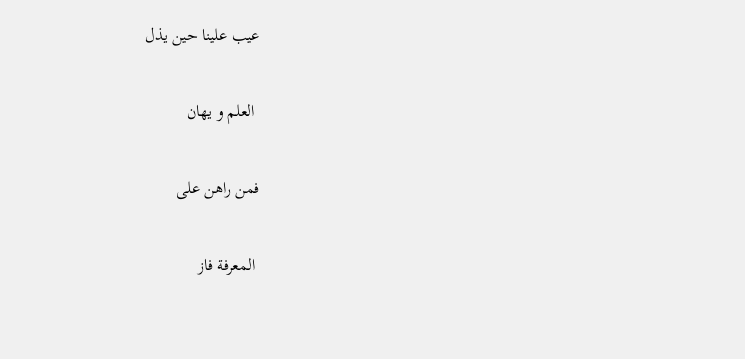عيب علينا حين يذل

 العلم و يهان

فمن راهن على

 المعرفة فاز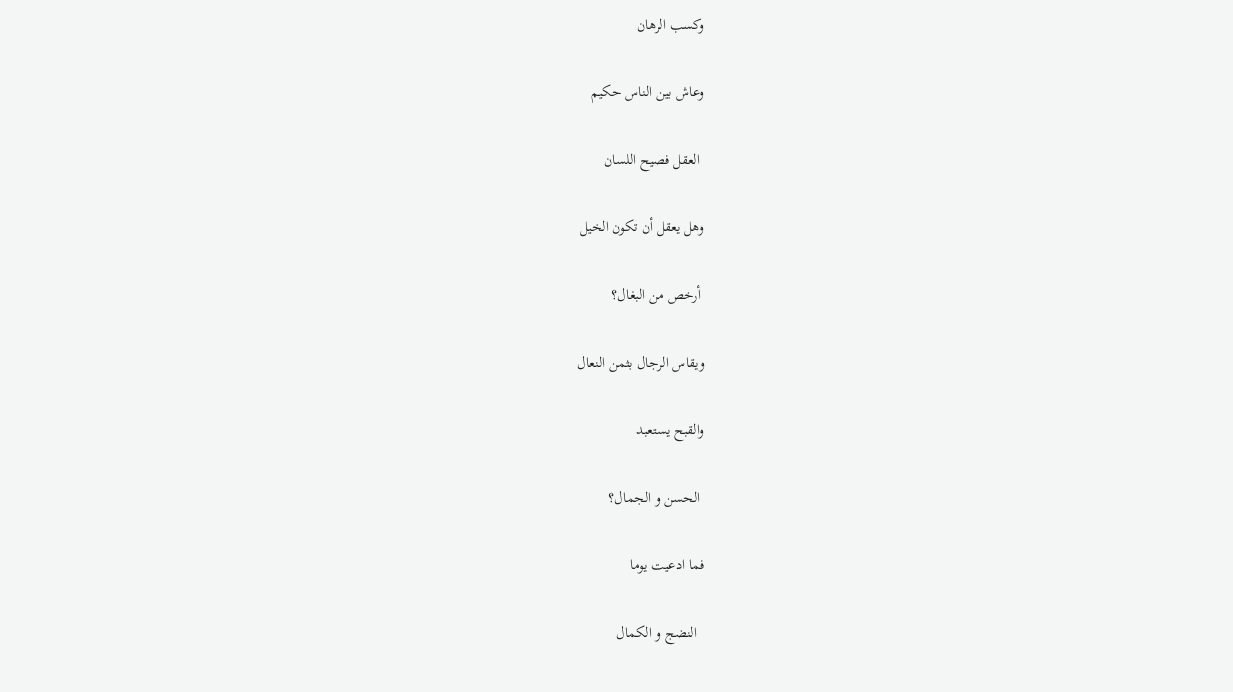وكسب الرهان

وعاش بين الناس حكيم

 العقل فصيح اللسان

وهل يعقل أن تكون الخيل

 أرخص من البغال؟

ويقاس الرجال بثمن النعال

والقبح يستعبد

 الحسن و الجمال؟

فما ادعيت يوما

  النضج و الكمال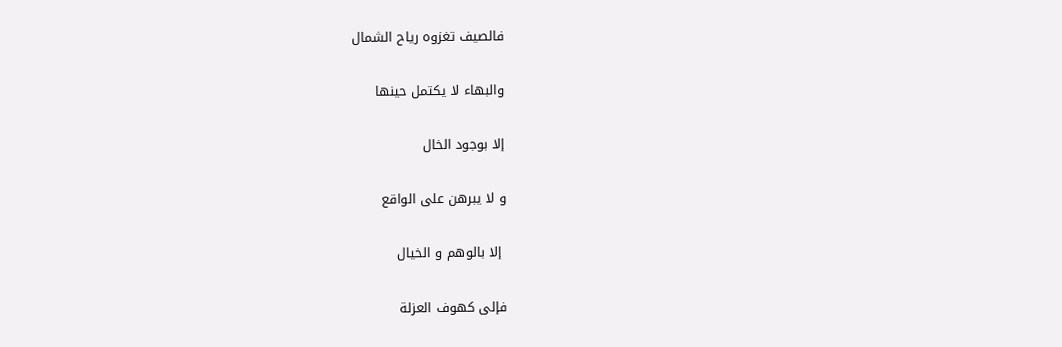فالصيف تغزوه رياح الشمال

والبهاء لا يكتمل حينها

إلا بوجود الخال

و لا يبرهن على الواقع

 إلا بالوهم و الخيال

فإلى كهوف العزلة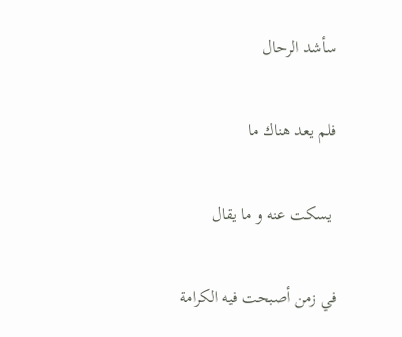سأشد الرحال

فلم يعد هناك ما

 يسكت عنه و ما يقال

في زمن أصبحت فيه الكرامة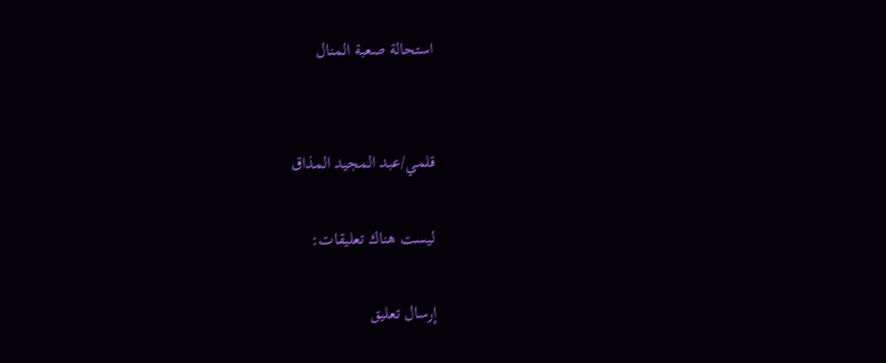استحالة صعبة المنال


قلمي/عبد المجيد المذاق

ليست هناك تعليقات:

إرسال تعليق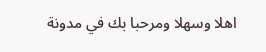اهلا وسهلا ومرحبا بك في مدونة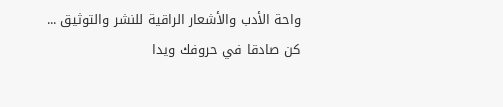واحة الأدب والأشعار الراقية للنشر والتوثيق ... كن صادقا في حروفك ويدا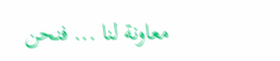معاونة لنا ... فنحن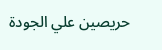حريصين علي الجودة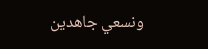ونسعي جاهدين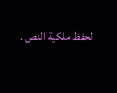لحفظ ملكية النص .